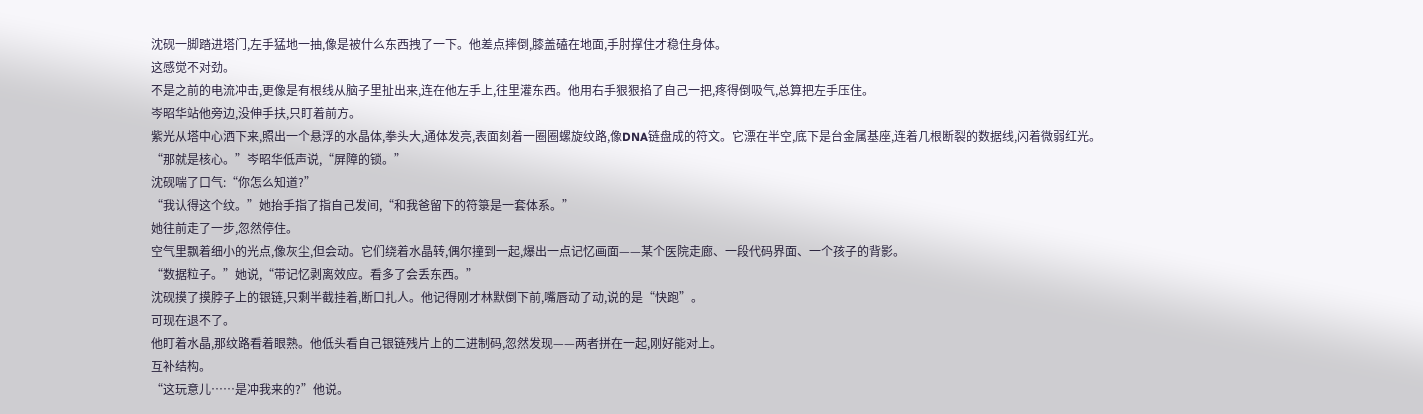沈砚一脚踏进塔门,左手猛地一抽,像是被什么东西拽了一下。他差点摔倒,膝盖磕在地面,手肘撑住才稳住身体。
这感觉不对劲。
不是之前的电流冲击,更像是有根线从脑子里扯出来,连在他左手上,往里灌东西。他用右手狠狠掐了自己一把,疼得倒吸气,总算把左手压住。
岑昭华站他旁边,没伸手扶,只盯着前方。
紫光从塔中心洒下来,照出一个悬浮的水晶体,拳头大,通体发亮,表面刻着一圈圈螺旋纹路,像DNA链盘成的符文。它漂在半空,底下是台金属基座,连着几根断裂的数据线,闪着微弱红光。
“那就是核心。”岑昭华低声说,“屏障的锁。”
沈砚喘了口气:“你怎么知道?”
“我认得这个纹。”她抬手指了指自己发间,“和我爸留下的符箓是一套体系。”
她往前走了一步,忽然停住。
空气里飘着细小的光点,像灰尘,但会动。它们绕着水晶转,偶尔撞到一起,爆出一点记忆画面——某个医院走廊、一段代码界面、一个孩子的背影。
“数据粒子。”她说,“带记忆剥离效应。看多了会丢东西。”
沈砚摸了摸脖子上的银链,只剩半截挂着,断口扎人。他记得刚才林默倒下前,嘴唇动了动,说的是“快跑”。
可现在退不了。
他盯着水晶,那纹路看着眼熟。他低头看自己银链残片上的二进制码,忽然发现——两者拼在一起,刚好能对上。
互补结构。
“这玩意儿……是冲我来的?”他说。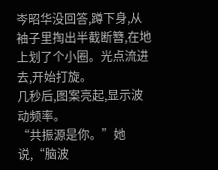岑昭华没回答,蹲下身,从袖子里掏出半截断簪,在地上划了个小圈。光点流进去,开始打旋。
几秒后,图案亮起,显示波动频率。
“共振源是你。”她说,“脑波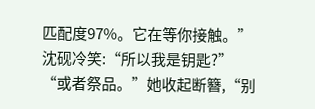匹配度97%。它在等你接触。”
沈砚冷笑:“所以我是钥匙?”
“或者祭品。”她收起断簪,“别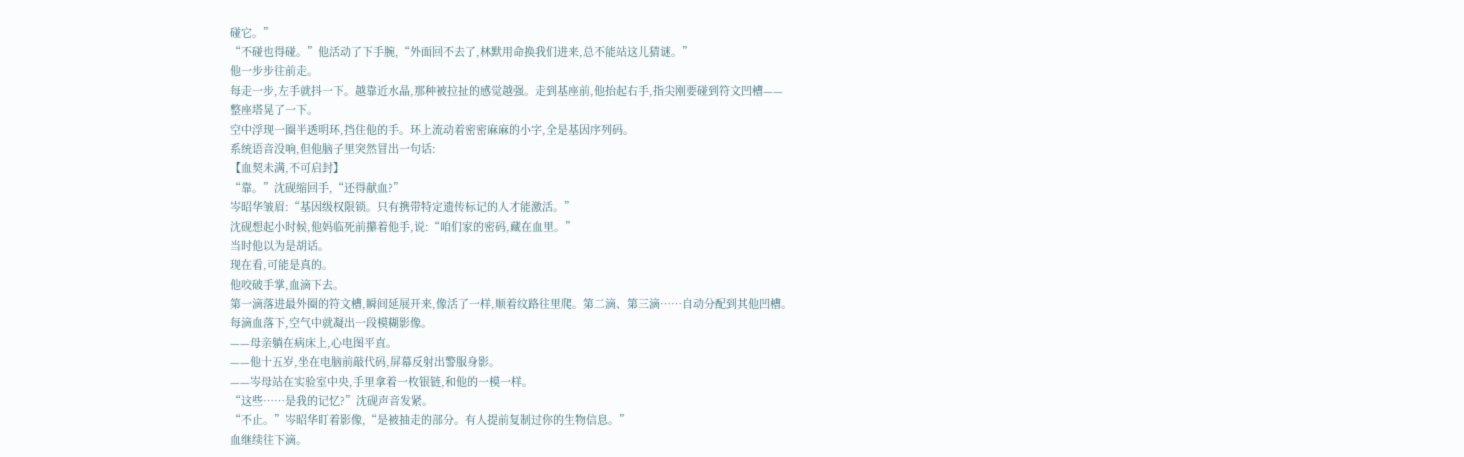碰它。”
“不碰也得碰。”他活动了下手腕,“外面回不去了,林默用命换我们进来,总不能站这儿猜谜。”
他一步步往前走。
每走一步,左手就抖一下。越靠近水晶,那种被拉扯的感觉越强。走到基座前,他抬起右手,指尖刚要碰到符文凹槽——
整座塔晃了一下。
空中浮现一圈半透明环,挡住他的手。环上流动着密密麻麻的小字,全是基因序列码。
系统语音没响,但他脑子里突然冒出一句话:
【血契未满,不可启封】
“靠。”沈砚缩回手,“还得献血?”
岑昭华皱眉:“基因级权限锁。只有携带特定遗传标记的人才能激活。”
沈砚想起小时候,他妈临死前攥着他手,说:“咱们家的密码,藏在血里。”
当时他以为是胡话。
现在看,可能是真的。
他咬破手掌,血滴下去。
第一滴落进最外圈的符文槽,瞬间延展开来,像活了一样,顺着纹路往里爬。第二滴、第三滴……自动分配到其他凹槽。
每滴血落下,空气中就凝出一段模糊影像。
——母亲躺在病床上,心电图平直。
——他十五岁,坐在电脑前敲代码,屏幕反射出警服身影。
——岑母站在实验室中央,手里拿着一枚银链,和他的一模一样。
“这些……是我的记忆?”沈砚声音发紧。
“不止。”岑昭华盯着影像,“是被抽走的部分。有人提前复制过你的生物信息。”
血继续往下滴。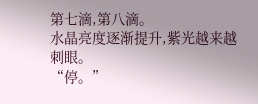第七滴,第八滴。
水晶亮度逐渐提升,紫光越来越刺眼。
“停。”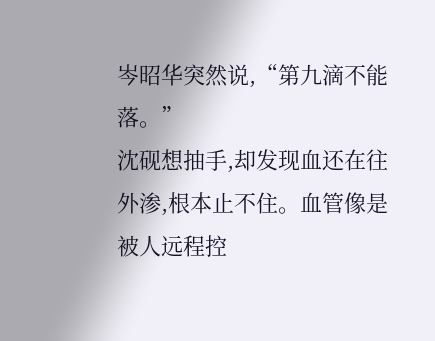岑昭华突然说,“第九滴不能落。”
沈砚想抽手,却发现血还在往外渗,根本止不住。血管像是被人远程控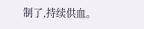制了,持续供血。